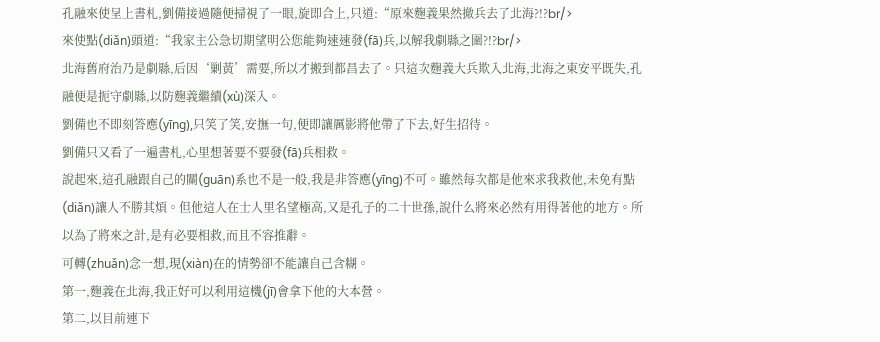孔融來使呈上書札,劉備接過隨便掃視了一眼,旋即合上,只道:“原來麴義果然撤兵去了北海?!?br/>
來使點(diǎn)頭道:“我家主公急切期望明公您能夠速速發(fā)兵,以解我劇縣之圍?!?br/>
北海舊府治乃是劇縣,后因‘剿黃’需要,所以才搬到都昌去了。只這次麴義大兵欺入北海,北海之東安平既失,孔融便是扼守劇縣,以防麴義繼續(xù)深入。
劉備也不即刻答應(yīng),只笑了笑,安撫一句,便即讓厲影將他帶了下去,好生招待。
劉備只又看了一遍書札,心里想著要不要發(fā)兵相救。
說起來,這孔融跟自己的關(guān)系也不是一般,我是非答應(yīng)不可。雖然每次都是他來求我救他,未免有點(diǎn)讓人不勝其煩。但他這人在士人里名望極高,又是孔子的二十世孫,說什么將來必然有用得著他的地方。所以為了將來之計,是有必要相救,而且不容推辭。
可轉(zhuǎn)念一想,現(xiàn)在的情勢卻不能讓自己含糊。
第一,麴義在北海,我正好可以利用這機(jī)會拿下他的大本營。
第二,以目前連下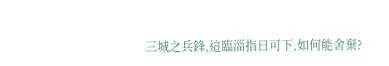三城之兵鋒,這臨淄指日可下,如何能舍棄?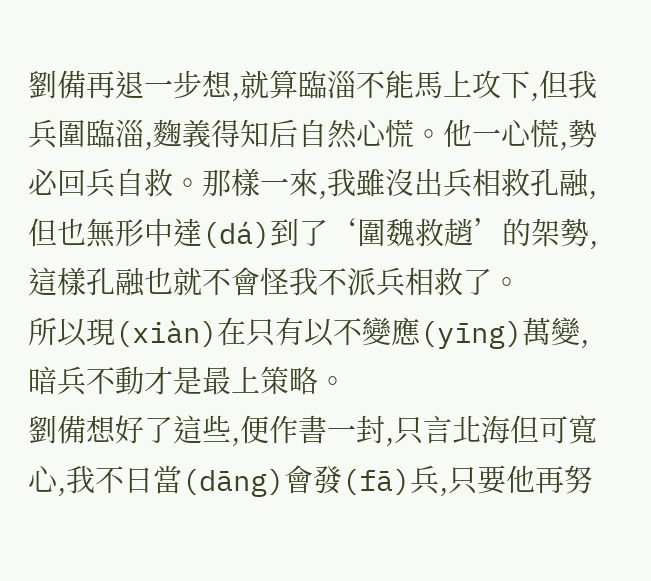劉備再退一步想,就算臨淄不能馬上攻下,但我兵圍臨淄,麴義得知后自然心慌。他一心慌,勢必回兵自救。那樣一來,我雖沒出兵相救孔融,但也無形中達(dá)到了‘圍魏救趙’的架勢,這樣孔融也就不會怪我不派兵相救了。
所以現(xiàn)在只有以不變應(yīng)萬變,暗兵不動才是最上策略。
劉備想好了這些,便作書一封,只言北海但可寬心,我不日當(dāng)會發(fā)兵,只要他再努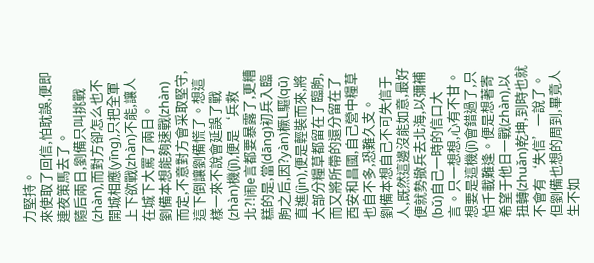力堅持。
來使取了回信,怕耽誤,便即連夜策馬去了。
隨后兩日,劉備只叫挑戰(zhàn),而對方卻怎么也不開城相應(yīng),只把全軍上下欲戰(zhàn)不能,讓人在城下大罵了兩日。
劉備本想能夠速戰(zhàn)而定,不意對方會采取堅守,這下倒讓劉備慌了。想這樣一來不說會延誤了戰(zhàn)機(jī),便是‘兵救北?!闹e言都要暴露了,更糟糕的是,當(dāng)初兵入臨朐之后,因?yàn)橛L驅(qū)直進(jìn),便是輕裝而來,將大部分糧草都留在了臨朐,而又將所帶的還分留在了西安和昌國,自己營中糧草也自不多,恐難久支。
劉備本想自己不可失信于人,既然這邊沒能如意,最好便就勢撤兵去北海,以彌補(bǔ)自己一時的信口大言。只一想想,心有不甘。想要是這機(jī)會錯過了,只怕千載難逢。便是想著寄希望于他日一戰(zhàn),以扭轉(zhuǎn)乾坤,到時也就不會有‘失信’一說了。
但劉備也想的周到,畢竟人生不如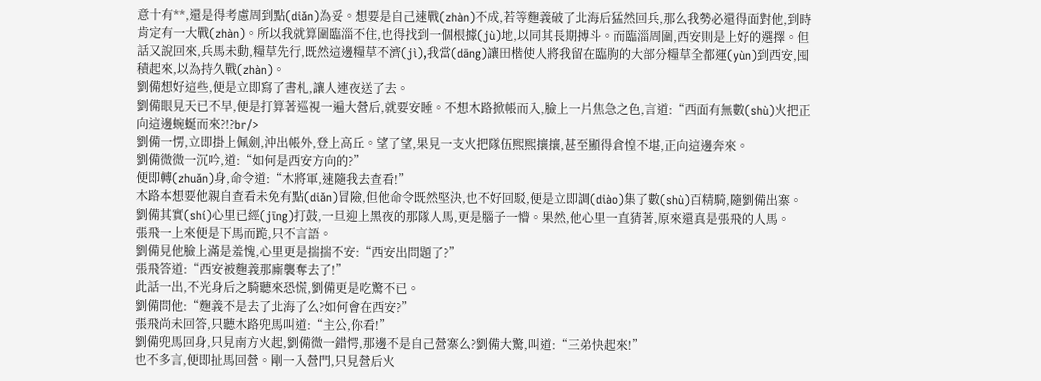意十有**,還是得考慮周到點(diǎn)為妥。想要是自己速戰(zhàn)不成,若等麴義破了北海后猛然回兵,那么我勢必還得面對他,到時肯定有一大戰(zhàn)。所以我就算圍臨淄不住,也得找到一個根據(jù)地,以同其長期搏斗。而臨淄周圍,西安則是上好的選擇。但話又說回來,兵馬未動,糧草先行,既然這邊糧草不濟(jì),我當(dāng)讓田楷使人將我留在臨朐的大部分糧草全都運(yùn)到西安,囤積起來,以為持久戰(zhàn)。
劉備想好這些,便是立即寫了書札,讓人連夜送了去。
劉備眼見天已不早,便是打算著巡視一遍大營后,就要安睡。不想木路掀帳而入,臉上一片焦急之色,言道:“西面有無數(shù)火把正向這邊蜿蜒而來?!?br/>
劉備一愣,立即掛上佩劍,沖出帳外,登上高丘。望了望,果見一支火把隊伍熙熙攘攘,甚至顯得倉惶不堪,正向這邊奔來。
劉備微微一沉吟,道:“如何是西安方向的?”
便即轉(zhuǎn)身,命令道:“木將軍,速隨我去查看!”
木路本想要他親自查看未免有點(diǎn)冒險,但他命令既然堅決,也不好回駁,便是立即調(diào)集了數(shù)百精騎,隨劉備出寨。劉備其實(shí)心里已經(jīng)打鼓,一旦迎上黑夜的那隊人馬,更是腦子一懵。果然,他心里一直猜著,原來還真是張飛的人馬。
張飛一上來便是下馬而跪,只不言語。
劉備見他臉上滿是羞愧,心里更是揣揣不安:“西安出問題了?”
張飛答道:“西安被麴義那廝襲奪去了!”
此話一出,不光身后之騎聽來恐慌,劉備更是吃驚不已。
劉備問他:“麴義不是去了北海了么?如何會在西安?”
張飛尚未回答,只聽木路兜馬叫道:“主公,你看!”
劉備兜馬回身,只見南方火起,劉備微一錯愕,那邊不是自己營寨么?劉備大驚,叫道:“三弟快起來!”
也不多言,便即扯馬回營。剛一入營門,只見營后火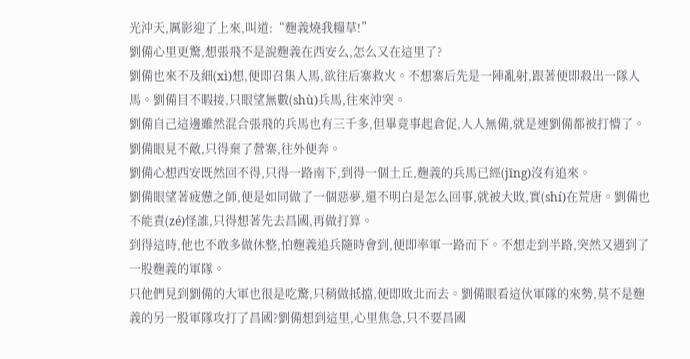光沖天,厲影迎了上來,叫道:“麴義燒我糧草!”
劉備心里更驚,想張飛不是說麴義在西安么,怎么又在這里了?
劉備也來不及細(xì)想,便即召集人馬,欲往后寨救火。不想寨后先是一陣亂射,跟著便即殺出一隊人馬。劉備目不暇接,只眼望無數(shù)兵馬,往來沖突。
劉備自己這邊雖然混合張飛的兵馬也有三千多,但畢竟事起倉促,人人無備,就是連劉備都被打懵了。劉備眼見不敵,只得棄了營寨,往外便奔。
劉備心想西安既然回不得,只得一路南下,到得一個土丘,麴義的兵馬已經(jīng)沒有追來。
劉備眼望著疲憊之師,便是如同做了一個惡夢,還不明白是怎么回事,就被大敗,實(shí)在荒唐。劉備也不能責(zé)怪誰,只得想著先去昌國,再做打算。
到得這時,他也不敢多做休整,怕麴義追兵隨時會到,便即率軍一路而下。不想走到半路,突然又遇到了一股麴義的軍隊。
只他們見到劉備的大軍也很是吃驚,只稍做抵擋,便即敗北而去。劉備眼看這伙軍隊的來勢,莫不是麴義的另一股軍隊攻打了昌國?劉備想到這里,心里焦急,只不要昌國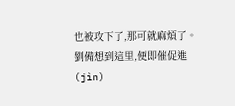也被攻下了,那可就麻煩了。
劉備想到這里,便即催促進(jìn)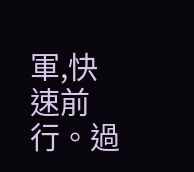軍,快速前行。過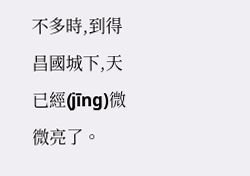不多時,到得昌國城下,天已經(jīng)微微亮了。